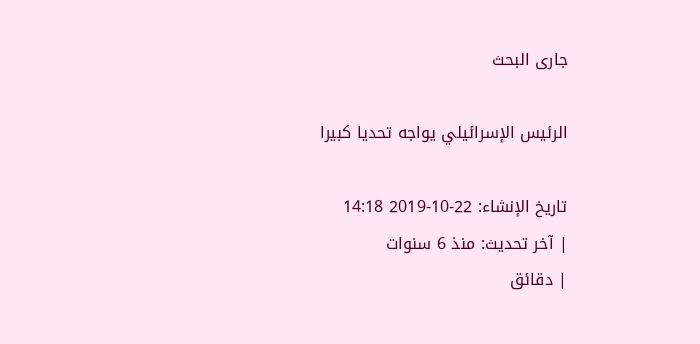جارى البحث

الرئيس الإسرائيلي يواجه تحديا كبيرا

تاريخ الإنشاء: 22-10-2019 14:18
| آخر تحديث: منذ 6 سنوات
| دقائق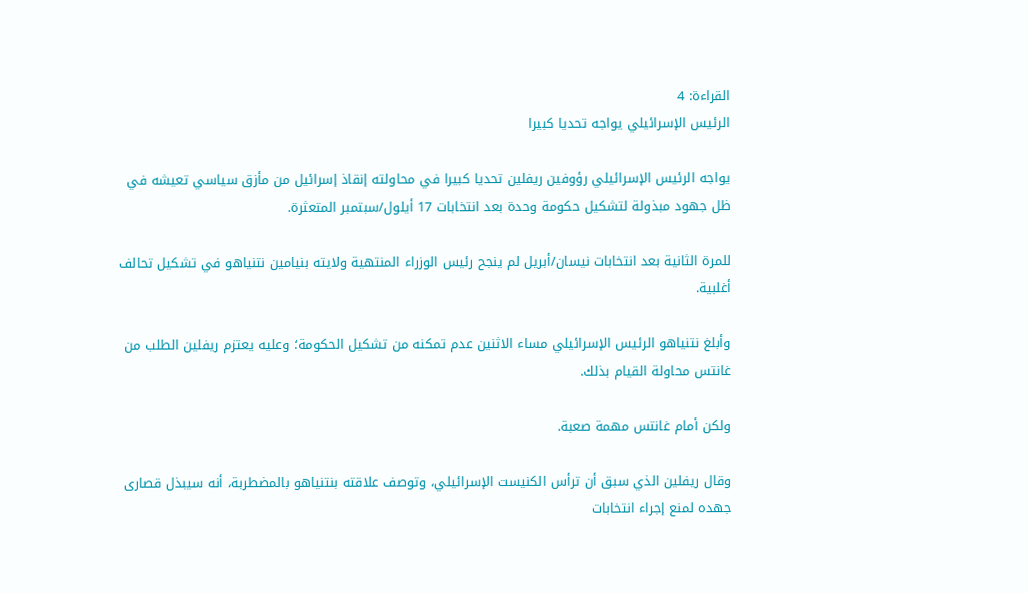القراءة: 4
الرئيس الإسرائيلي يواجه تحديا كبيرا

يواجه الرئيس الإسرائيلي رؤوفين ريفلين تحديا كبيرا في محاولته إنقاذ إسرائيل من مأزق سياسي تعيشه في ظل جهود مبذولة لتشكيل حكومة وحدة بعد انتخابات 17 أيلول/سبتمبر المتعثرة.

للمرة الثانية بعد انتخابات نيسان/أبريل لم ينجح رئيس الوزراء المنتهية ولايته بنيامين نتنياهو في تشكيل تحالف أغلبية.

وأبلغ نتنياهو الرئيس الإسرائيلي مساء الاثنين عدم تمكنه من تشكيل الحكومة؛ وعليه يعتزم ريفلين الطلب من غانتس محاولة القيام بذلك.

ولكن أمام غانتس مهمة صعبة.

وقال ريفلين الذي سبق أن ترأس الكنيست الإسرائيلي، وتوصف علاقته بنتنياهو بالمضطربة، أنه سيبذل قصارى جهده لمنع إجراء انتخابات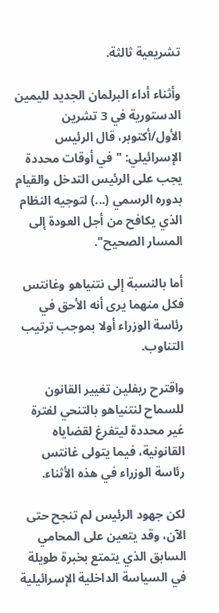تشريعية ثالثة.

وأثناء أداء البرلمان الجديد لليمين الدستورية في 3 تشرين الأول/أكتوبر، قال الرئيس الإسرائيلي: "في أوقات محددة يجب على الرئيس التدخل والقيام بدوره الرسمي (...) لتوجيه النظام الذي يكافح من أجل العودة إلى المسار الصحيح".

أما بالنسبة إلى نتنياهو وغانتس فكل منهما يرى أنه الأحق في رئاسة الوزراء أولا بموجب ترتيب التناوب.

واقترح ريفلين تغيير القانون للسماح لنتنياهو بالتنحي لفترة غير محددة ليتفرغ لقضاياه القانونية، فيما يتولى غانتس رئاسة الوزراء في هذه الأثناء.

لكن جهود الرئيس لم تنجح حتى الآن، وقد يتعين على المحامي السابق الذي يتمتع بخبرة طويلة في السياسة الداخلية الإسرائيلية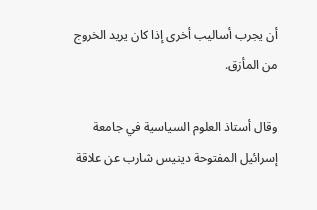أن يجرب أساليب أخرى إذا كان يريد الخروج من المأزق.

وقال أستاذ العلوم السياسية في جامعة إسرائيل المفتوحة دينيس شارب عن علاقة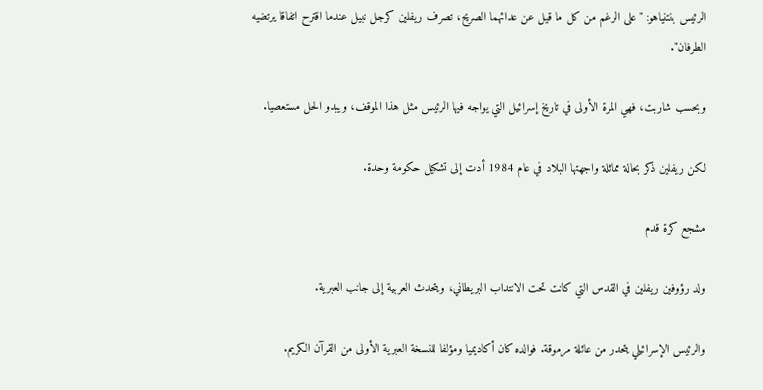الرئيس بنتنياهو: "على الرغم من كل ما قيل عن عدائهما الصريح، تصرف ريفلين كرجل نبيل عندما اقترح اتفاقا يرتضيه الطرفان".

وبحسب شاربت، فهي المرة الأولى في تاريخ إسرائيل التي يواجه فيها الرئيس مثل هذا الموقف، ويبدو الحل مستعصيا.

لكن ريفلين ذكر بحالة مماثلة واجهتها البلاد في عام 1984 أدت إلى تشكيل حكومة وحدة.

مشجع كرة قدم

ولد رؤوفين ريفلين في القدس التي كانت تحت الانتداب البريطاني، ويتحدث العربية إلى جانب العبرية.

والرئيس الإسرائيلي يتحدر من عائلة مرموقة. فوالده كان أكاديميا ومؤلفا للنسخة العبرية الأولى من القرآن الكريم.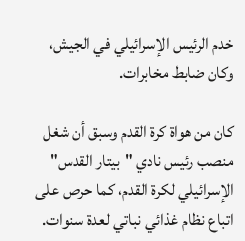خدم الرئيس الإسرائيلي في الجيش، وكان ضابط مخابرات.

كان من هواة كرة القدم وسبق أن شغل منصب رئيس نادي "بيتار القدس" الإسرائيلي لكرة القدم، كما حرص على اتباع نظام غذائي نباتي لعدة سنوات.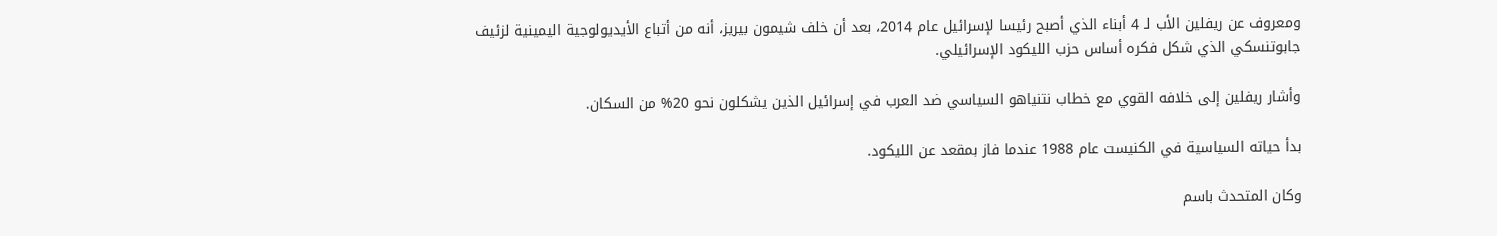ومعروف عن ريفلين الأب لـ 4 أبناء الذي أصبح رئيسا لإسرائيل عام 2014، بعد أن خلف شيمون بيريز، أنه من أتباع الأيديولوجية اليمينية لزئيف جابوتنسكي الذي شكل فكره أساس حزب الليكود الإسرائيلي.

وأشار ريفلين إلى خلافه القوي مع خطاب نتنياهو السياسي ضد العرب في إسرائيل الذين يشكلون نحو 20% من السكان.

بدأ حياته السياسية في الكنيست عام 1988 عندما فاز بمقعد عن الليكود.

وكان المتحدث باسم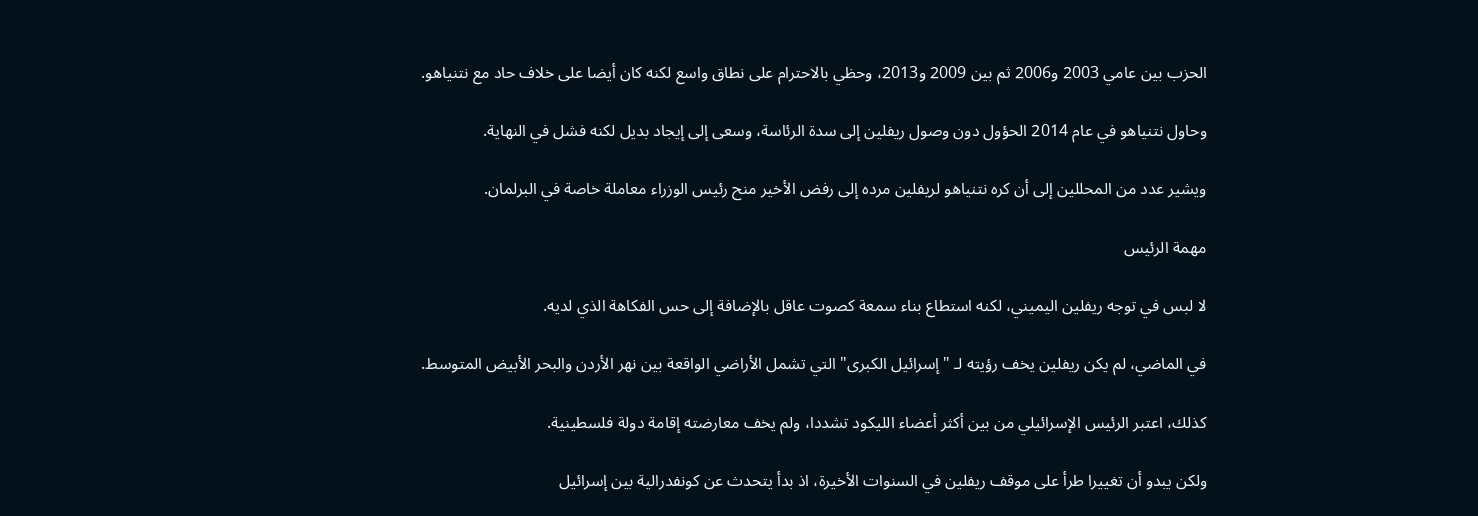الحزب بين عامي 2003 و2006 ثم بين 2009 و2013، وحظي بالاحترام على نطاق واسع لكنه كان أيضا على خلاف حاد مع نتنياهو.

وحاول نتنياهو في عام 2014 الحؤول دون وصول ريفلين إلى سدة الرئاسة، وسعى إلى إيجاد بديل لكنه فشل في النهاية.

ويشير عدد من المحللين إلى أن كره نتنياهو لريفلين مرده إلى رفض الأخير منح رئيس الوزراء معاملة خاصة في البرلمان.

مهمة الرئيس

لا لبس في توجه ريفلين اليميني، لكنه استطاع بناء سمعة كصوت عاقل بالإضافة إلى حس الفكاهة الذي لديه.

في الماضي، لم يكن ريفلين يخف رؤيته لـ "إسرائيل الكبرى" التي تشمل الأراضي الواقعة بين نهر الأردن والبحر الأبيض المتوسط.

كذلك، اعتبر الرئيس الإسرائيلي من بين أكثر أعضاء الليكود تشددا، ولم يخف معارضته إقامة دولة فلسطينية.

ولكن يبدو أن تغييرا طرأ على موقف ريفلين في السنوات الأخيرة، اذ بدأ يتحدث عن كونفدرالية بين إسرائيل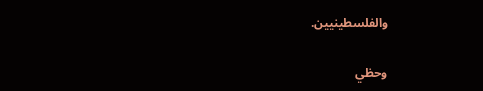والفلسطينيين.

وحظي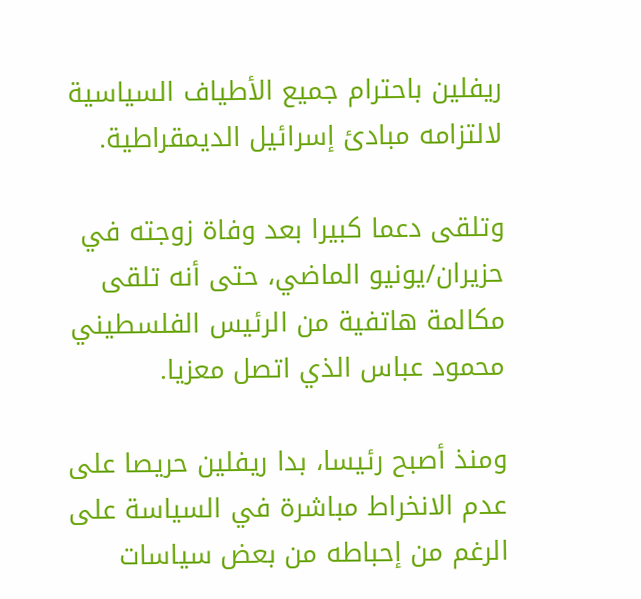ريفلين باحترام جميع الأطياف السياسية لالتزامه مبادئ إسرائيل الديمقراطية.

وتلقى دعما كبيرا بعد وفاة زوجته في حزيران/يونيو الماضي، حتى أنه تلقى مكالمة هاتفية من الرئيس الفلسطيني محمود عباس الذي اتصل معزيا.

ومنذ أصبح رئيسا، بدا ريفلين حريصا على عدم الانخراط مباشرة في السياسة على الرغم من إحباطه من بعض سياسات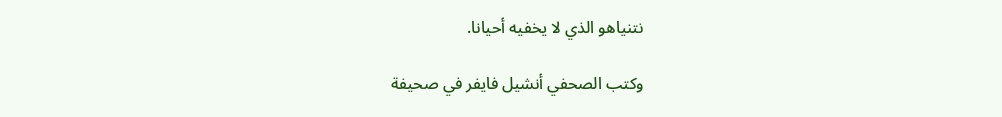نتنياهو الذي لا يخفيه أحيانا.

وكتب الصحفي أنشيل فايفر في صحيفة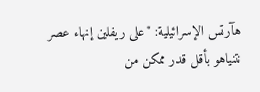هآرتس الإسرائيلية: "على ريفلين إنهاء عصر نتنياهو بأقل قدر ممكن من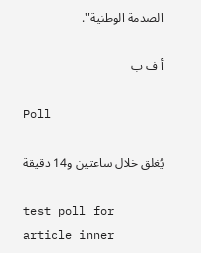الصدمة الوطنية".

أ ف ب

Poll

يُغلق خلال ساعتين و14 دقيقة

test poll for article inner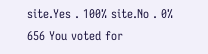site.Yes . 100% site.No . 0%
656 You voted for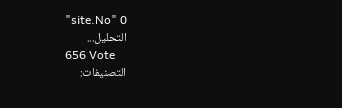"site.No" 0
التحليل...
656 Vote
التصنيفات: